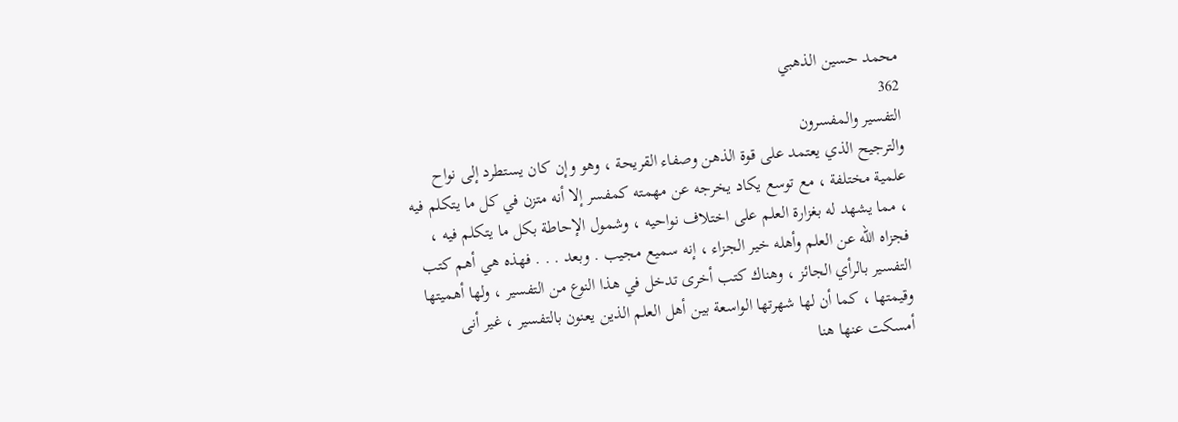محمد حسين الذهبي
362
التفسير والمفسرون
والترجيح الذي يعتمد على قوة الذهن وصفاء القريحة ، وهو وإن كان يستطرد إلى نواح علمية مختلفة ، مع توسع يكاد يخرجه عن مهمته كمفسر إلا أنه متزن في كل ما يتكلم فيه ، مما يشهد له بغزارة العلم على اختلاف نواحيه ، وشمول الإحاطة بكل ما يتكلم فيه ، فجزاه اللّه عن العلم وأهله خير الجزاء ، إنه سميع مجيب . وبعد . . . فهذه هي أهم كتب التفسير بالرأي الجائز ، وهناك كتب أخرى تدخل في هذا النوع من التفسير ، ولها أهميتها وقيمتها ، كما أن لها شهرتها الواسعة بين أهل العلم الذين يعنون بالتفسير ، غير أنى أمسكت عنها هنا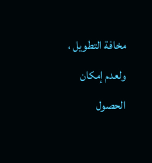مخافة التطويل ، ولعدم إمكان الحصول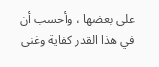على بعضها ، وأحسب أن في هذا القدر كفاية وغنى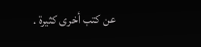عن كتب أخرى كثيرة .